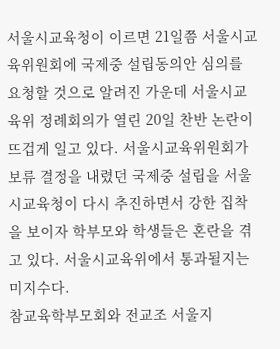서울시교육청이 이르면 21일쯤 서울시교육위원회에 국제중 설립동의안 심의를 요청할 것으로 알려진 가운데 서울시교육위 정례회의가 열린 20일 찬반 논란이 뜨겁게 일고 있다. 서울시교육위원회가 보류 결정을 내렸던 국제중 설립을 서울시교육청이 다시 추진하면서 강한 집착을 보이자 학부모와 학생들은 혼란을 겪고 있다. 서울시교육위에서 통과될지는 미지수다.
참교육학부모회와 전교조 서울지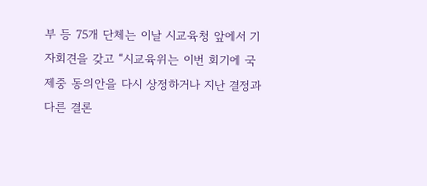부 등 75개 단체는 이날 시교육청 앞에서 기자회견을 갖고 “시교육위는 이번 회기에 국제중 동의안을 다시 상정하거나 지난 결정과 다른 결론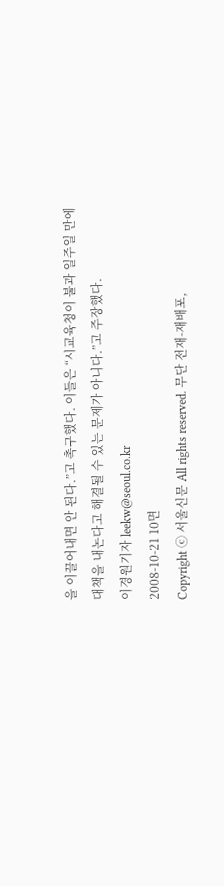을 이끌어내면 안 된다.”고 촉구했다. 이들은 “시교육청이 불과 일주일 만에 대책을 내논다고 해결될 수 있는 문제가 아니다.”고 주장했다.
이경원기자 leekw@seoul.co.kr
2008-10-21 10면
Copyright ⓒ 서울신문 All rights reserved. 무단 전재-재배포,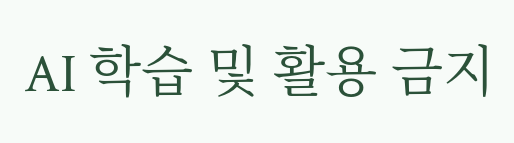AI 학습 및 활용 금지